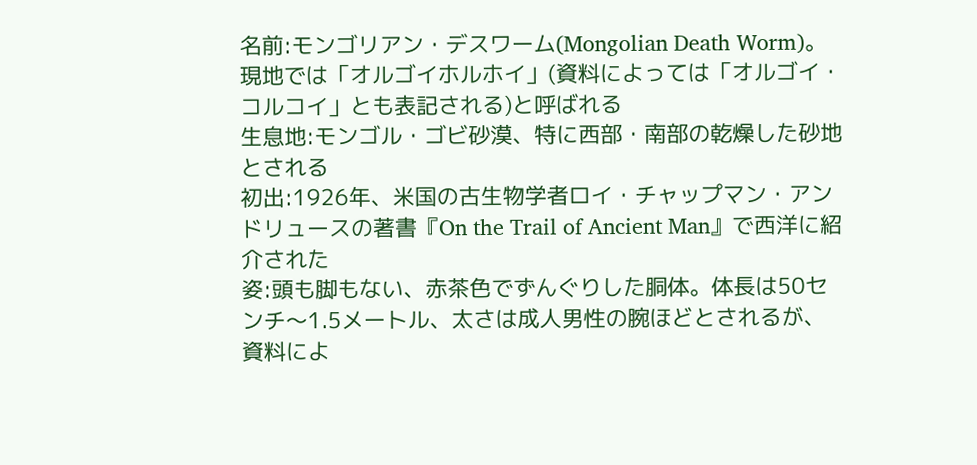名前:モンゴリアン・デスワーム(Mongolian Death Worm)。現地では「オルゴイホルホイ」(資料によっては「オルゴイ・コルコイ」とも表記される)と呼ばれる
生息地:モンゴル・ゴビ砂漠、特に西部・南部の乾燥した砂地とされる
初出:1926年、米国の古生物学者ロイ・チャップマン・アンドリュースの著書『On the Trail of Ancient Man』で西洋に紹介された
姿:頭も脚もない、赤茶色でずんぐりした胴体。体長は50センチ〜1.5メートル、太さは成人男性の腕ほどとされるが、資料によ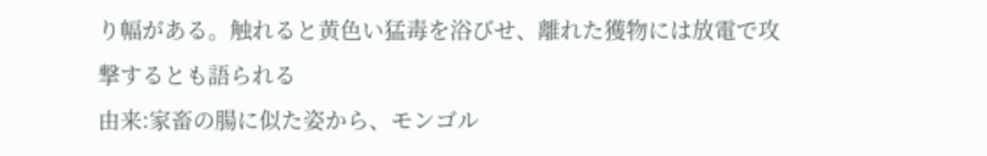り幅がある。触れると黄色い猛毒を浴びせ、離れた獲物には放電で攻撃するとも語られる
由来:家畜の腸に似た姿から、モンゴル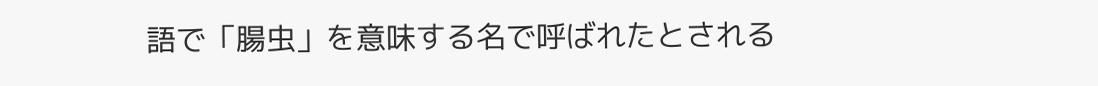語で「腸虫」を意味する名で呼ばれたとされる